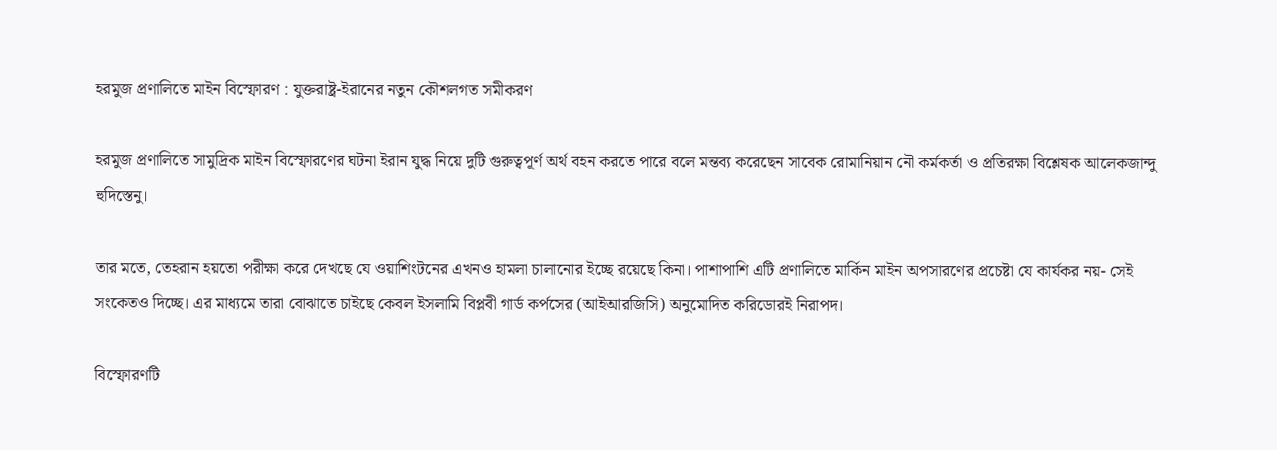হরমুজ প্রণালিতে মাইন বিস্ফোরণ : যুক্তরাষ্ট্র-ইরানের নতুন কৌশলগত সমীকরণ

হরমুজ প্রণালিতে সামুদ্রিক মাইন বিস্ফোরণের ঘটনা ইরান যুদ্ধ নিয়ে দুটি গুরুত্বপূর্ণ অর্থ বহন করতে পারে বলে মন্তব্য করেছেন সাবেক রোমানিয়ান নৌ কর্মকর্তা ও প্রতিরক্ষা বিশ্লেষক আলেকজান্দু হুদিস্তেনু।

তার মতে, তেহরান হয়তো পরীক্ষা করে দেখছে যে ওয়াশিংটনের এখনও হামলা চালানোর ইচ্ছে রয়েছে কিনা। পাশাপাশি এটি প্রণালিতে মার্কিন মাইন অপসারণের প্রচেষ্টা যে কার্যকর নয়- সেই সংকেতও দিচ্ছে। এর মাধ্যমে তারা বোঝাতে চাইছে কেবল ইসলামি বিপ্লবী গার্ড কর্পসের (আইআরজিসি) অনুমোদিত করিডোরই নিরাপদ।

বিস্ফোরণটি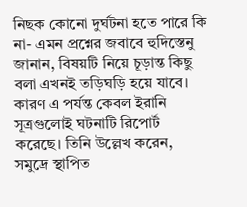নিছক কোনো দুর্ঘটনা হতে পারে কি না- এমন প্রশ্নের জবাবে হুদিস্তেনু জানান, বিষয়টি নিয়ে চূড়ান্ত কিছু বলা এখনই তড়িঘড়ি হয়ে যাবে। কারণ এ পর্যন্ত কেবল ইরানি সূত্রগুলোই ঘটনাটি রিপোর্ট করেছে। তিনি উল্লেখ করেন, সমুদ্রে স্থাপিত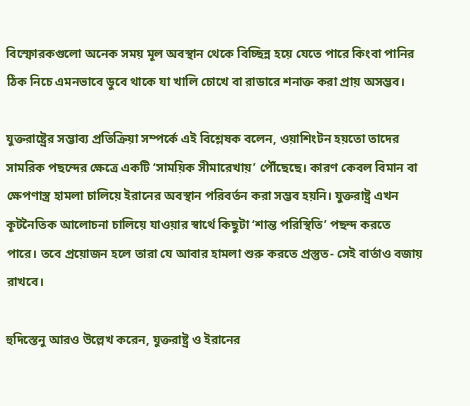বিস্ফোরকগুলো অনেক সময় মূল অবস্থান থেকে বিচ্ছিন্ন হয়ে যেতে পারে কিংবা পানির ঠিক নিচে এমনভাবে ডুবে থাকে যা খালি চোখে বা রাডারে শনাক্ত করা প্রায় অসম্ভব।

যুক্তরাষ্ট্রের সম্ভাব্য প্রতিক্রিয়া সম্পর্কে এই বিশ্লেষক বলেন, ওয়াশিংটন হয়তো তাদের সামরিক পছন্দের ক্ষেত্রে একটি ‘সাময়িক সীমারেখায়’ পৌঁছেছে। কারণ কেবল বিমান বা ক্ষেপণাস্ত্র হামলা চালিয়ে ইরানের অবস্থান পরিবর্তন করা সম্ভব হয়নি। যুক্তরাষ্ট্র এখন কূটনৈতিক আলোচনা চালিয়ে যাওয়ার স্বার্থে কিছুটা ‘শান্ত পরিস্থিতি’ পছন্দ করতে পারে। তবে প্রয়োজন হলে তারা যে আবার হামলা শুরু করতে প্রস্তুত- সেই বার্তাও বজায় রাখবে।

হুদিস্তেনু আরও উল্লেখ করেন, যুক্তরাষ্ট্র ও ইরানের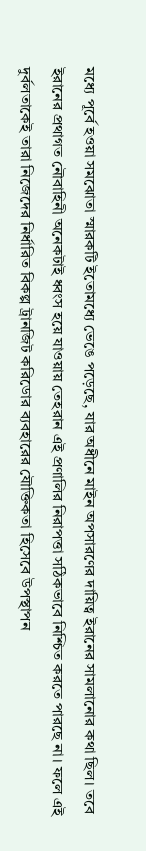মধ্যে পূর্বে হওয়া সমঝোতা স্মারকটি ইতোমধ্যে ভেঙে পড়েছে, যার অধীনে মাইন অপসারণের দায়িত্ব ইরানের সামলানোর কথা ছিল। তবে ইরানের প্রথাগত নৌবাহিনী অনেকটাই ধ্বংস হয়ে যাওয়ায় তেহরান এই প্রণালির নিরাপত্তা সঠিকভাবে নিশ্চিত করতে পারছে না। ফলে এই দুর্বলতাকেই তারা নিজেদের নির্ধারিত বিকল্প ট্রানজিট করিডোর ব্যবহারের যৌক্তিকতা হিসেবে উপস্থাপন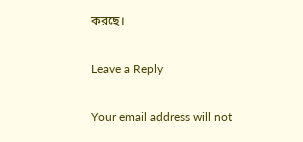করছে।

Leave a Reply

Your email address will not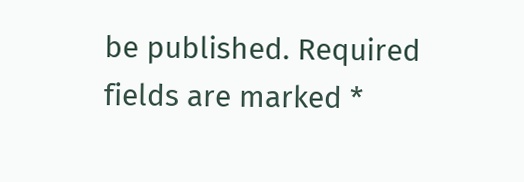be published. Required fields are marked *